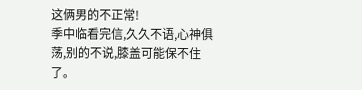这俩男的不正常!
季中临看完信,久久不语,心神俱荡,别的不说,膝盖可能保不住了。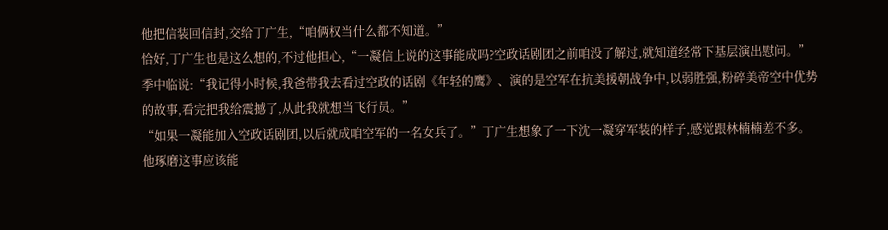他把信装回信封,交给丁广生,“咱俩权当什么都不知道。”
恰好,丁广生也是这么想的,不过他担心,“一凝信上说的这事能成吗?空政话剧团之前咱没了解过,就知道经常下基层演出慰问。”
季中临说:“我记得小时候,我爸带我去看过空政的话剧《年轻的鹰》、演的是空军在抗美援朝战争中,以弱胜强,粉碎美帝空中优势的故事,看完把我给震撼了,从此我就想当飞行员。”
“如果一凝能加入空政话剧团,以后就成咱空军的一名女兵了。”丁广生想象了一下沈一凝穿军装的样子,感觉跟林楠楠差不多。
他琢磨这事应该能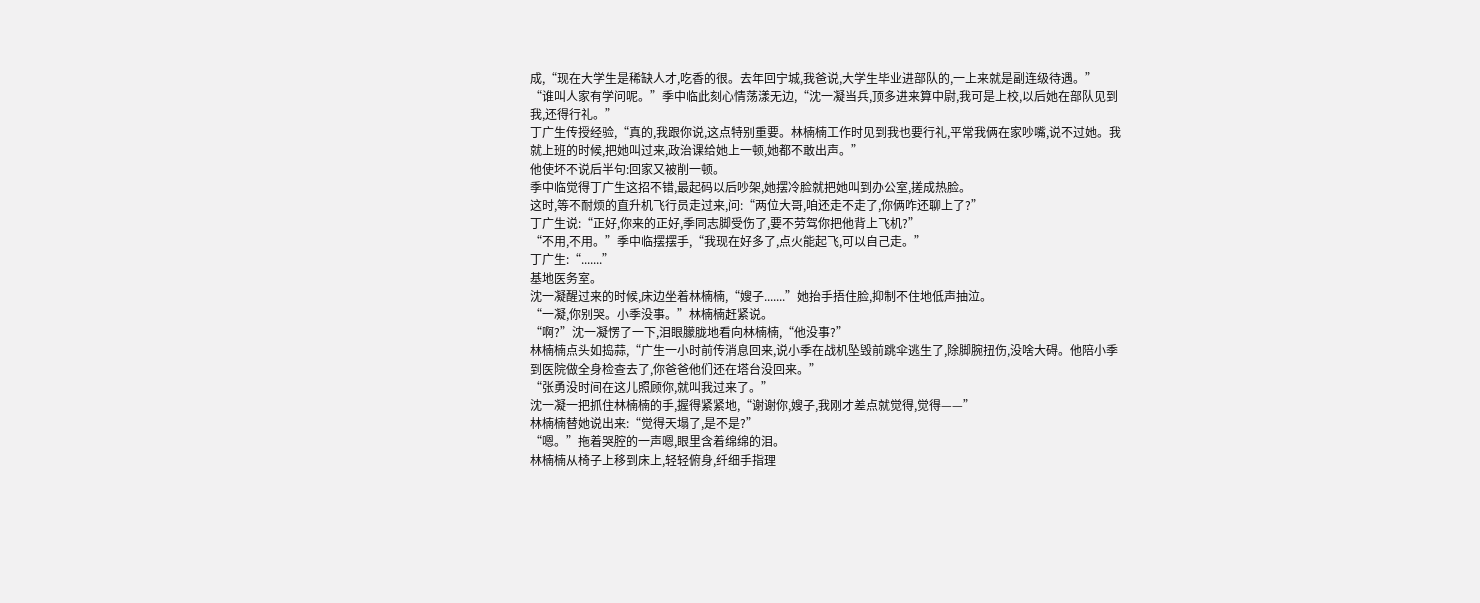成,“现在大学生是稀缺人才,吃香的很。去年回宁城,我爸说,大学生毕业进部队的,一上来就是副连级待遇。”
“谁叫人家有学问呢。”季中临此刻心情荡漾无边,“沈一凝当兵,顶多进来算中尉,我可是上校,以后她在部队见到我,还得行礼。”
丁广生传授经验,“真的,我跟你说,这点特别重要。林楠楠工作时见到我也要行礼,平常我俩在家吵嘴,说不过她。我就上班的时候,把她叫过来,政治课给她上一顿,她都不敢出声。”
他使坏不说后半句:回家又被削一顿。
季中临觉得丁广生这招不错,最起码以后吵架,她摆冷脸就把她叫到办公室,搓成热脸。
这时,等不耐烦的直升机飞行员走过来,问:“两位大哥,咱还走不走了,你俩咋还聊上了?”
丁广生说:“正好,你来的正好,季同志脚受伤了,要不劳驾你把他背上飞机?”
“不用,不用。”季中临摆摆手,“我现在好多了,点火能起飞,可以自己走。”
丁广生:“.......”
基地医务室。
沈一凝醒过来的时候,床边坐着林楠楠,“嫂子.......”她抬手捂住脸,抑制不住地低声抽泣。
“一凝,你别哭。小季没事。”林楠楠赶紧说。
“啊?”沈一凝愣了一下,泪眼朦胧地看向林楠楠,“他没事?”
林楠楠点头如捣蒜,“广生一小时前传消息回来,说小季在战机坠毁前跳伞逃生了,除脚腕扭伤,没啥大碍。他陪小季到医院做全身检查去了,你爸爸他们还在塔台没回来。”
“张勇没时间在这儿照顾你,就叫我过来了。”
沈一凝一把抓住林楠楠的手,握得紧紧地,“谢谢你,嫂子,我刚才差点就觉得,觉得——”
林楠楠替她说出来:“觉得天塌了,是不是?”
“嗯。”拖着哭腔的一声嗯,眼里含着绵绵的泪。
林楠楠从椅子上移到床上,轻轻俯身,纤细手指理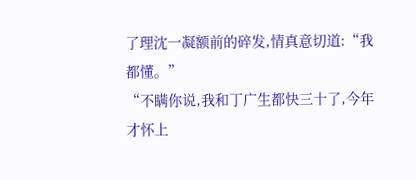了理沈一凝额前的碎发,情真意切道:“我都懂。”
“不瞒你说,我和丁广生都快三十了,今年才怀上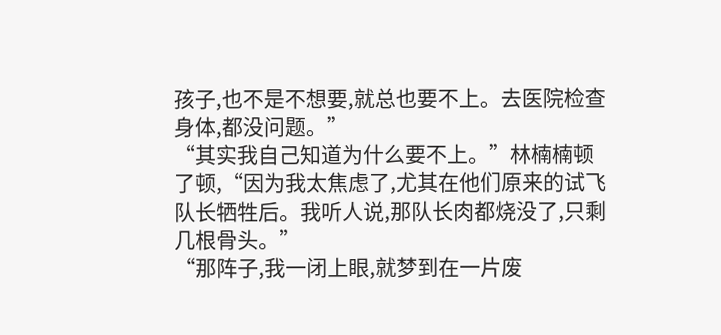孩子,也不是不想要,就总也要不上。去医院检查身体,都没问题。”
“其实我自己知道为什么要不上。”林楠楠顿了顿,“因为我太焦虑了,尤其在他们原来的试飞队长牺牲后。我听人说,那队长肉都烧没了,只剩几根骨头。”
“那阵子,我一闭上眼,就梦到在一片废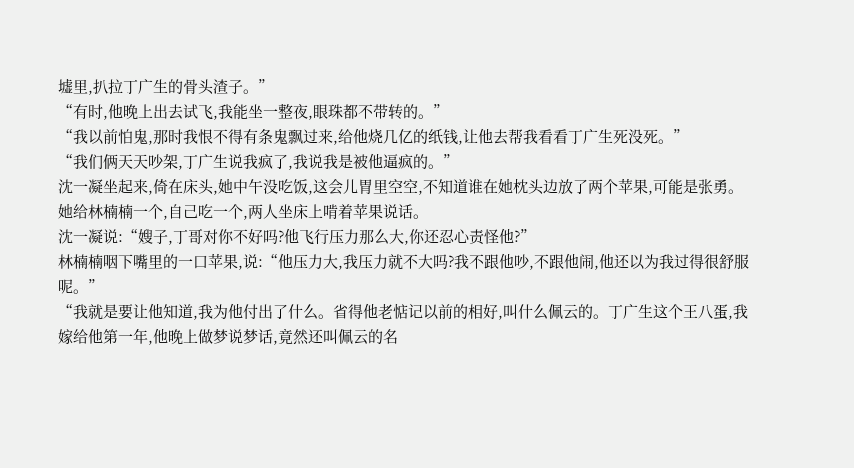墟里,扒拉丁广生的骨头渣子。”
“有时,他晚上出去试飞,我能坐一整夜,眼珠都不带转的。”
“我以前怕鬼,那时我恨不得有条鬼飘过来,给他烧几亿的纸钱,让他去帮我看看丁广生死没死。”
“我们俩天天吵架,丁广生说我疯了,我说我是被他逼疯的。”
沈一凝坐起来,倚在床头,她中午没吃饭,这会儿胃里空空,不知道谁在她枕头边放了两个苹果,可能是张勇。
她给林楠楠一个,自己吃一个,两人坐床上啃着苹果说话。
沈一凝说:“嫂子,丁哥对你不好吗?他飞行压力那么大,你还忍心责怪他?”
林楠楠咽下嘴里的一口苹果,说:“他压力大,我压力就不大吗?我不跟他吵,不跟他闹,他还以为我过得很舒服呢。”
“我就是要让他知道,我为他付出了什么。省得他老惦记以前的相好,叫什么佩云的。丁广生这个王八蛋,我嫁给他第一年,他晚上做梦说梦话,竟然还叫佩云的名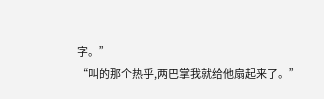字。”
“叫的那个热乎,两巴掌我就给他扇起来了。”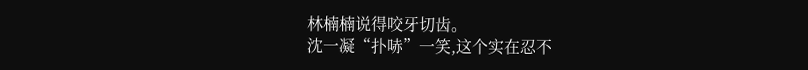林楠楠说得咬牙切齿。
沈一凝“扑哧”一笑,这个实在忍不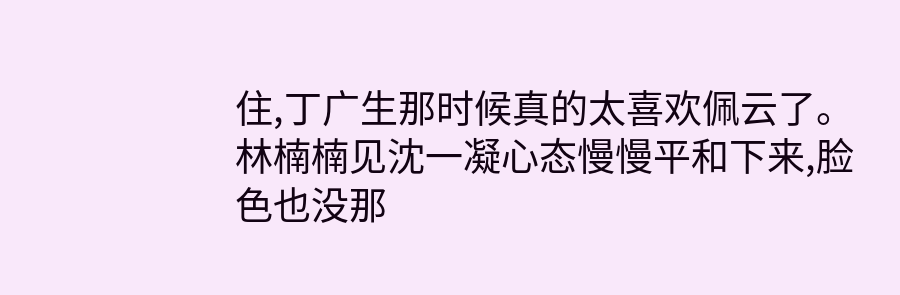住,丁广生那时候真的太喜欢佩云了。
林楠楠见沈一凝心态慢慢平和下来,脸色也没那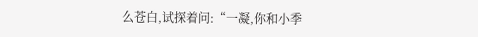么苍白,试探着问:“一凝,你和小季